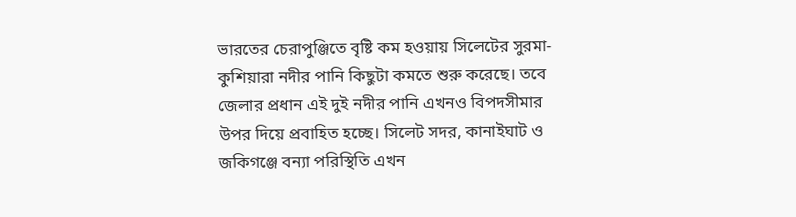ভারতের চেরাপুঞ্জিতে বৃষ্টি কম হওয়ায় সিলেটের সুরমা-কুশিয়ারা নদীর পানি কিছুটা কমতে শুরু করেছে। তবে জেলার প্রধান এই দুই নদীর পানি এখনও বিপদসীমার উপর দিয়ে প্রবাহিত হচ্ছে। সিলেট সদর, কানাইঘাট ও জকিগঞ্জে বন্যা পরিস্থিতি এখন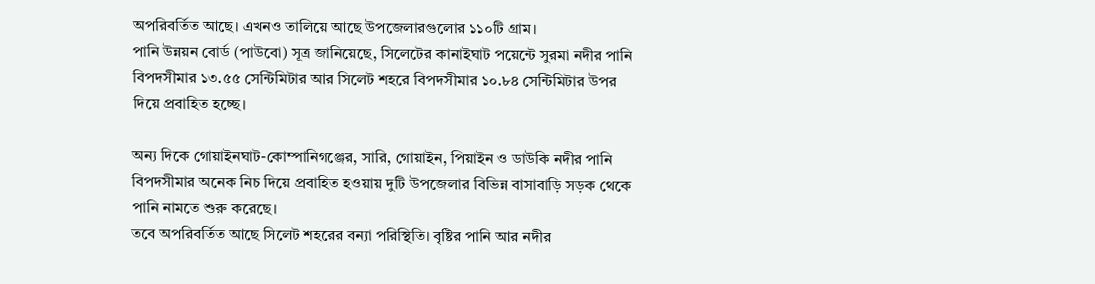অপরিবর্তিত আছে। এখনও তালিয়ে আছে উপজেলারগুলোর ১১০টি গ্রাম।
পানি উন্নয়ন বোর্ড (পাউবো) সূত্র জানিয়েছে, সিলেটের কানাইঘাট পয়েন্টে সুরমা নদীর পানি বিপদসীমার ১৩.৫৫ সেন্টিমিটার আর সিলেট শহরে বিপদসীমার ১০.৮৪ সেন্টিমিটার উপর দিয়ে প্রবাহিত হচ্ছে।

অন্য দিকে গোয়াইনঘাট-কোম্পানিগঞ্জের, সারি, গোয়াইন, পিয়াইন ও ডাউকি নদীর পানি বিপদসীমার অনেক নিচ দিয়ে প্রবাহিত হওয়ায় দুটি উপজেলার বিভিন্ন বাসাবাড়ি সড়ক থেকে পানি নামতে শুরু করেছে।
তবে অপরিবর্তিত আছে সিলেট শহরের বন্যা পরিস্থিতি। বৃষ্টির পানি আর নদীর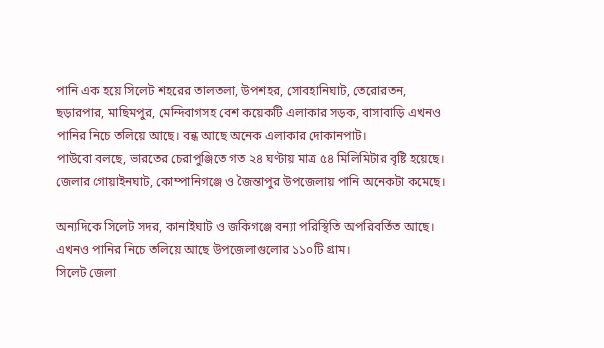পানি এক হয়ে সিলেট শহরের তালতলা, উপশহর, সোবহানিঘাট, তেরোরতন, ছড়ারপার, মাছিমপুর, মেন্দিবাগসহ বেশ কয়েকটি এলাকার সড়ক, বাসাবাড়ি এখনও পানির নিচে তলিয়ে আছে। বন্ধ আছে অনেক এলাকার দোকানপাট।
পাউবো বলছে, ভারতের চেরাপুঞ্জিতে গত ২৪ ঘণ্টায় মাত্র ৫৪ মিলিমিটার বৃষ্টি হয়েছে। জেলার গোয়াইনঘাট, কোম্পানিগঞ্জে ও জৈন্তাপুর উপজেলায় পানি অনেকটা কমেছে।

অন্যদিকে সিলেট সদর, কানাইঘাট ও জকিগঞ্জে বন্যা পরিস্থিতি অপরিবর্তিত আছে। এখনও পানির নিচে তলিয়ে আছে উপজেলাগুলোর ১১০টি গ্রাম।
সিলেট জেলা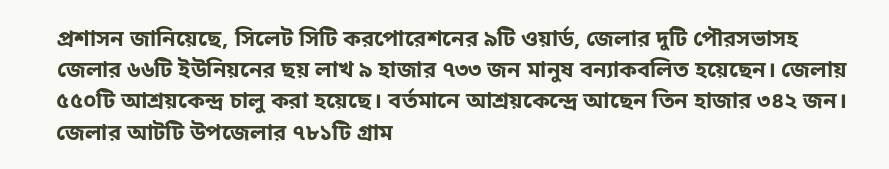প্রশাসন জানিয়েছে, সিলেট সিটি করপোরেশনের ৯টি ওয়ার্ড, জেলার দুটি পৌরসভাসহ জেলার ৬৬টি ইউনিয়নের ছয় লাখ ৯ হাজার ৭৩৩ জন মানুষ বন্যাকবলিত হয়েছেন। জেলায় ৫৫০টি আশ্রয়কেন্দ্র চালু করা হয়েছে। বর্তমানে আশ্রয়কেন্দ্রে আছেন তিন হাজার ৩৪২ জন। জেলার আটটি উপজেলার ৭৮১টি গ্রাম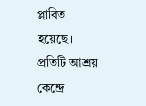প্লাবিত হয়েছে। প্রতিটি আশ্রয় কেন্দ্রে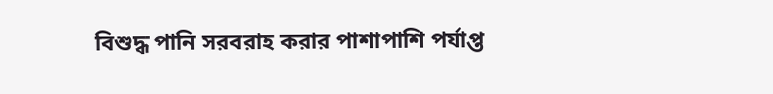বিশুদ্ধ পানি সরবরাহ করার পাশাপাশি পর্যাপ্ত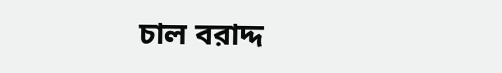চাল বরাদ্দ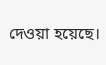দেওয়া হয়েছে।